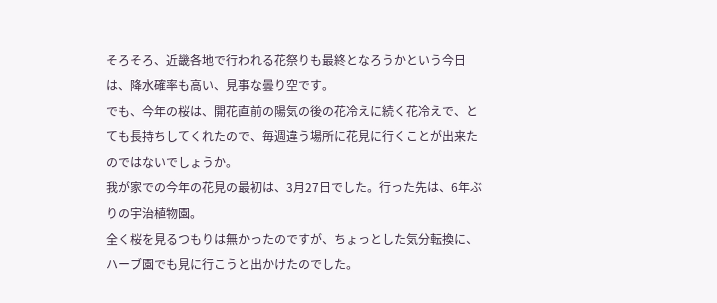そろそろ、近畿各地で行われる花祭りも最終となろうかという今日は、降水確率も高い、見事な曇り空です。
でも、今年の桜は、開花直前の陽気の後の花冷えに続く花冷えで、とても長持ちしてくれたので、毎週違う場所に花見に行くことが出来たのではないでしょうか。
我が家での今年の花見の最初は、3月27日でした。行った先は、6年ぶりの宇治植物園。
全く桜を見るつもりは無かったのですが、ちょっとした気分転換に、ハーブ園でも見に行こうと出かけたのでした。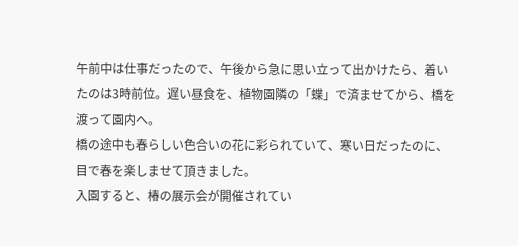午前中は仕事だったので、午後から急に思い立って出かけたら、着いたのは3時前位。遅い昼食を、植物園隣の「蝶」で済ませてから、橋を渡って園内へ。
橋の途中も春らしい色合いの花に彩られていて、寒い日だったのに、目で春を楽しませて頂きました。
入園すると、椿の展示会が開催されてい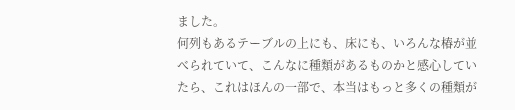ました。
何列もあるテーブルの上にも、床にも、いろんな椿が並べられていて、こんなに種類があるものかと感心していたら、これはほんの一部で、本当はもっと多くの種類が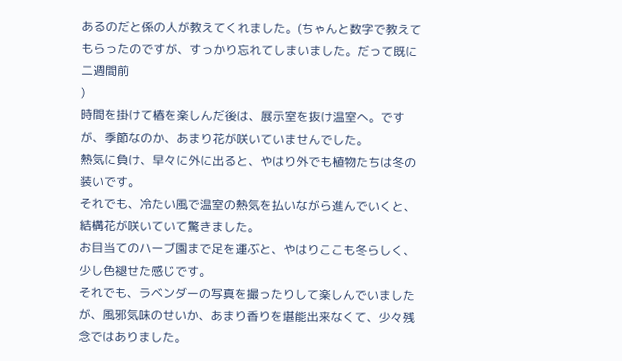あるのだと係の人が教えてくれました。(ちゃんと数字で教えてもらったのですが、すっかり忘れてしまいました。だって既に二週間前
)
時間を掛けて椿を楽しんだ後は、展示室を抜け温室へ。ですが、季節なのか、あまり花が咲いていませんでした。
熱気に負け、早々に外に出ると、やはり外でも植物たちは冬の装いです。
それでも、冷たい風で温室の熱気を払いながら進んでいくと、結構花が咲いていて驚きました。
お目当てのハーブ園まで足を運ぶと、やはりここも冬らしく、少し色褪せた感じです。
それでも、ラベンダーの写真を撮ったりして楽しんでいましたが、風邪気味のせいか、あまり香りを堪能出来なくて、少々残念ではありました。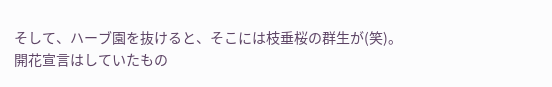そして、ハーブ園を抜けると、そこには枝垂桜の群生が(笑)。
開花宣言はしていたもの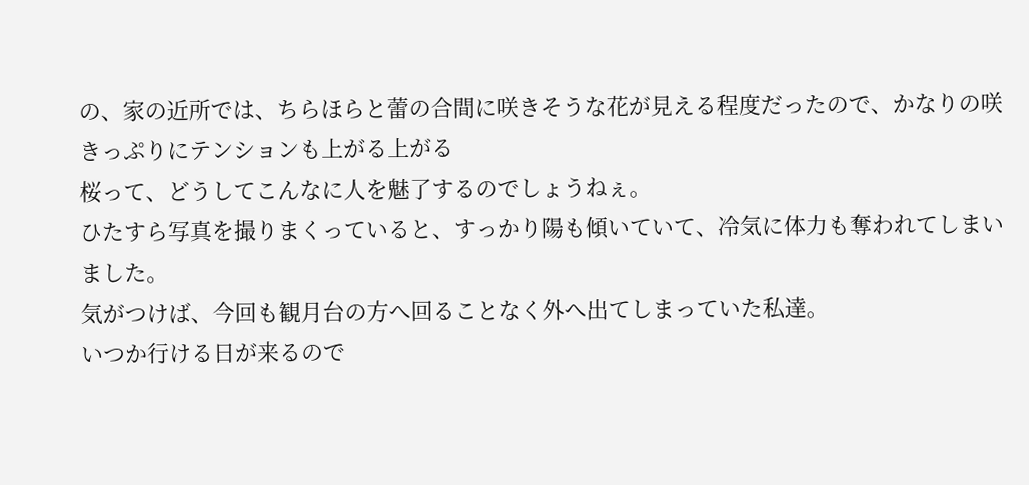の、家の近所では、ちらほらと蕾の合間に咲きそうな花が見える程度だったので、かなりの咲きっぷりにテンションも上がる上がる
桜って、どうしてこんなに人を魅了するのでしょうねぇ。
ひたすら写真を撮りまくっていると、すっかり陽も傾いていて、冷気に体力も奪われてしまいました。
気がつけば、今回も観月台の方へ回ることなく外へ出てしまっていた私達。
いつか行ける日が来るので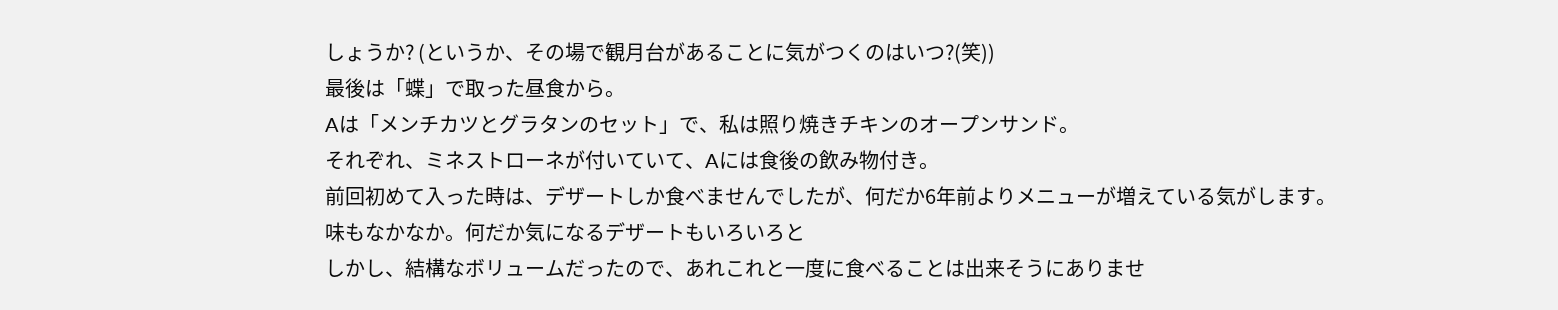しょうか? (というか、その場で観月台があることに気がつくのはいつ?(笑))
最後は「蝶」で取った昼食から。
Aは「メンチカツとグラタンのセット」で、私は照り焼きチキンのオープンサンド。
それぞれ、ミネストローネが付いていて、Aには食後の飲み物付き。
前回初めて入った時は、デザートしか食べませんでしたが、何だか6年前よりメニューが増えている気がします。
味もなかなか。何だか気になるデザートもいろいろと
しかし、結構なボリュームだったので、あれこれと一度に食べることは出来そうにありませ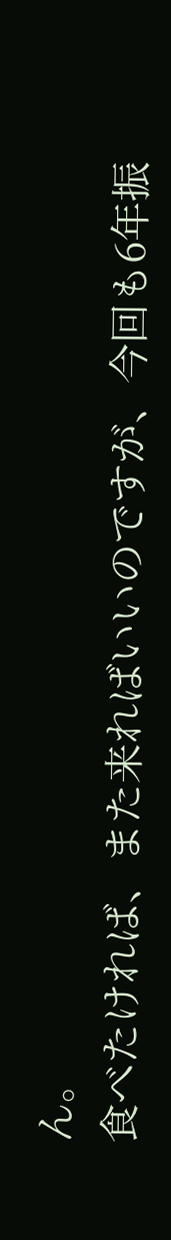ん。
食べたければ、また来ればいいのですが、今回も6年振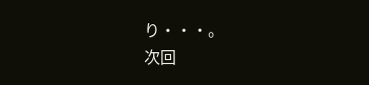り・・・。
次回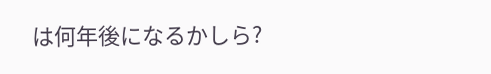は何年後になるかしら?